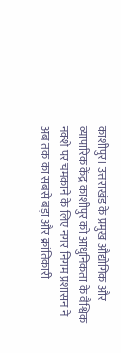काशीपुर। उत्तराखंड के प्रमुख औद्योगिक और व्यापारिक केंद्र काशीपुर को आधुनिकता के वैश्विक नक्शे पर चमकाने के लिए नगर निगम प्रशासन ने अब तक का सबसे बड़ा और क्रांतिकारी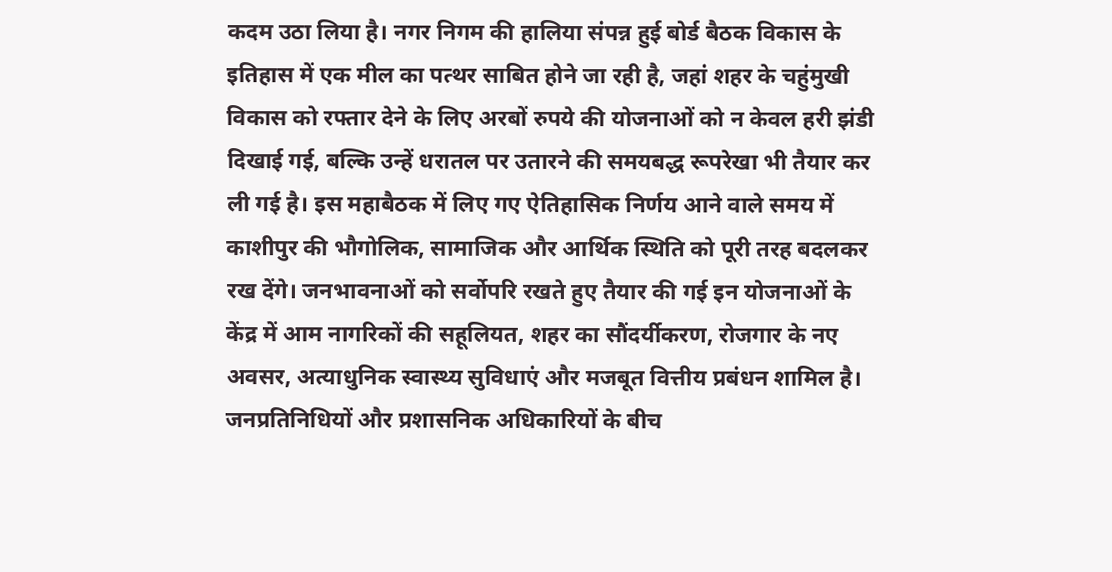कदम उठा लिया है। नगर निगम की हालिया संपन्न हुई बोर्ड बैठक विकास के इतिहास में एक मील का पत्थर साबित होने जा रही है, जहां शहर के चहुंमुखी विकास को रफ्तार देने के लिए अरबों रुपये की योजनाओं को न केवल हरी झंडी दिखाई गई, बल्कि उन्हें धरातल पर उतारने की समयबद्ध रूपरेखा भी तैयार कर ली गई है। इस महाबैठक में लिए गए ऐतिहासिक निर्णय आने वाले समय में काशीपुर की भौगोलिक, सामाजिक और आर्थिक स्थिति को पूरी तरह बदलकर रख देंगे। जनभावनाओं को सर्वोपरि रखते हुए तैयार की गई इन योजनाओं के केंद्र में आम नागरिकों की सहूलियत, शहर का सौंदर्यीकरण, रोजगार के नए अवसर, अत्याधुनिक स्वास्थ्य सुविधाएं और मजबूत वित्तीय प्रबंधन शामिल है। जनप्रतिनिधियों और प्रशासनिक अधिकारियों के बीच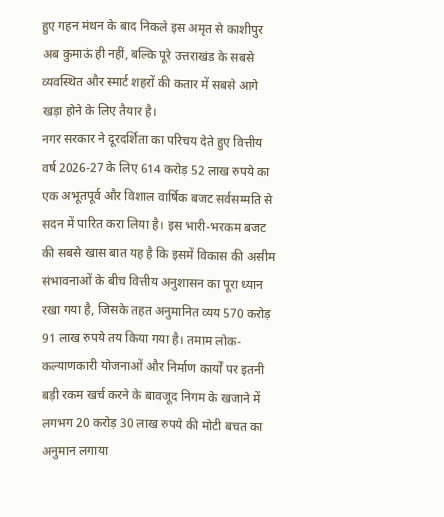हुए गहन मंथन के बाद निकले इस अमृत से काशीपुर अब कुमाऊं ही नहीं, बल्कि पूरे उत्तराखंड के सबसे व्यवस्थित और स्मार्ट शहरों की कतार में सबसे आगे खड़ा होने के लिए तैयार है।
नगर सरकार ने दूरदर्शिता का परिचय देते हुए वित्तीय वर्ष 2026-27 के लिए 614 करोड़ 52 लाख रुपये का एक अभूतपूर्व और विशाल वार्षिक बजट सर्वसम्मति से सदन में पारित करा लिया है। इस भारी-भरकम बजट की सबसे खास बात यह है कि इसमें विकास की असीम संभावनाओं के बीच वित्तीय अनुशासन का पूरा ध्यान रखा गया है, जिसके तहत अनुमानित व्यय 570 करोड़ 91 लाख रुपये तय किया गया है। तमाम लोक-कल्याणकारी योजनाओं और निर्माण कार्यों पर इतनी बड़ी रकम खर्च करने के बावजूद निगम के खजाने में लगभग 20 करोड़ 30 लाख रुपये की मोटी बचत का अनुमान लगाया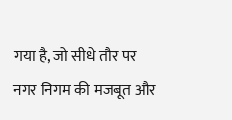गया है, जो सीधे तौर पर नगर निगम की मजबूत और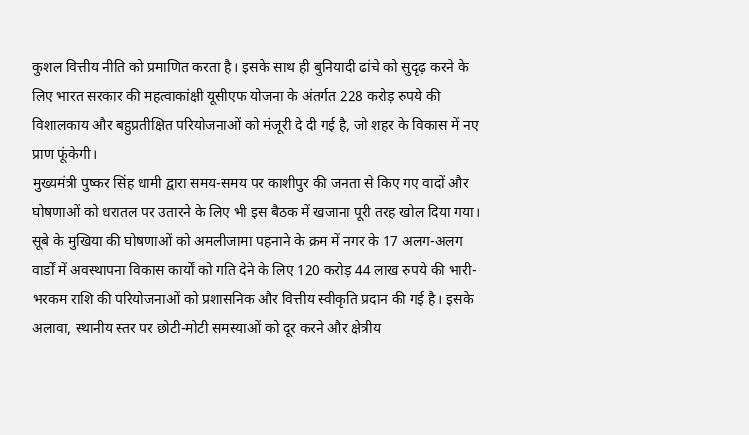कुशल वित्तीय नीति को प्रमाणित करता है। इसके साथ ही बुनियादी ढांचे को सुदृढ़ करने के लिए भारत सरकार की महत्वाकांक्षी यूसीएफ योजना के अंतर्गत 228 करोड़ रुपये की विशालकाय और बहुप्रतीक्षित परियोजनाओं को मंजूरी दे दी गई है, जो शहर के विकास में नए प्राण फूंकेगी।
मुख्यमंत्री पुष्कर सिंह धामी द्वारा समय-समय पर काशीपुर की जनता से किए गए वादों और घोषणाओं को धरातल पर उतारने के लिए भी इस बैठक में खजाना पूरी तरह खोल दिया गया। सूबे के मुखिया की घोषणाओं को अमलीजामा पहनाने के क्रम में नगर के 17 अलग-अलग वार्डों में अवस्थापना विकास कार्यों को गति देने के लिए 120 करोड़ 44 लाख रुपये की भारी-भरकम राशि की परियोजनाओं को प्रशासनिक और वित्तीय स्वीकृति प्रदान की गई है। इसके अलावा, स्थानीय स्तर पर छोटी-मोटी समस्याओं को दूर करने और क्षेत्रीय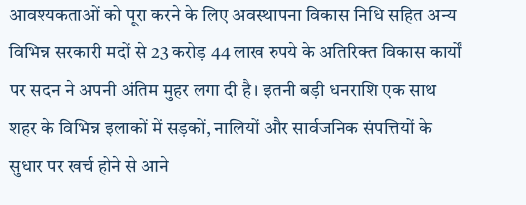आवश्यकताओं को पूरा करने के लिए अवस्थापना विकास निधि सहित अन्य विभिन्न सरकारी मदों से 23 करोड़ 44 लाख रुपये के अतिरिक्त विकास कार्यों पर सदन ने अपनी अंतिम मुहर लगा दी है। इतनी बड़ी धनराशि एक साथ शहर के विभिन्न इलाकों में सड़कों, नालियों और सार्वजनिक संपत्तियों के सुधार पर खर्च होने से आने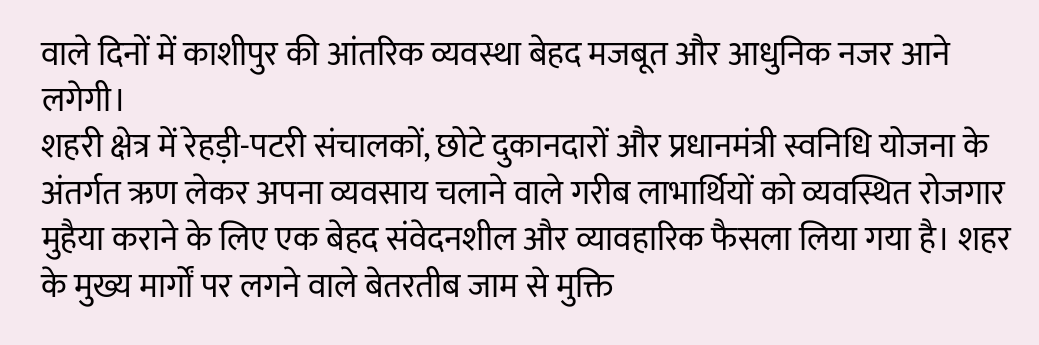वाले दिनों में काशीपुर की आंतरिक व्यवस्था बेहद मजबूत और आधुनिक नजर आने लगेगी।
शहरी क्षेत्र में रेहड़ी-पटरी संचालकों, छोटे दुकानदारों और प्रधानमंत्री स्वनिधि योजना के अंतर्गत ऋण लेकर अपना व्यवसाय चलाने वाले गरीब लाभार्थियों को व्यवस्थित रोजगार मुहैया कराने के लिए एक बेहद संवेदनशील और व्यावहारिक फैसला लिया गया है। शहर के मुख्य मार्गों पर लगने वाले बेतरतीब जाम से मुक्ति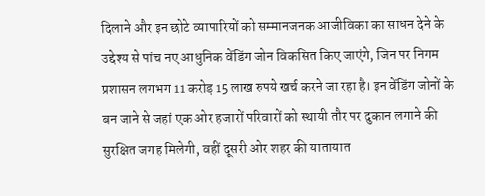दिलाने और इन छोटे व्यापारियों को सम्मानजनक आजीविका का साधन देने के उद्देश्य से पांच नए आधुनिक वेंडिंग जोन विकसित किए जाएंगे, जिन पर निगम प्रशासन लगभग 11 करोड़ 15 लाख रुपये खर्च करने जा रहा है। इन वेंडिंग जोनों के बन जाने से जहां एक ओर हजारों परिवारों को स्थायी तौर पर दुकान लगाने की सुरक्षित जगह मिलेगी, वहीं दूसरी ओर शहर की यातायात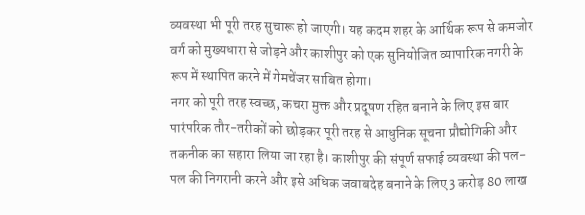व्यवस्था भी पूरी तरह सुचारू हो जाएगी। यह कदम शहर के आर्थिक रूप से कमजोर वर्ग को मुख्यधारा से जोड़ने और काशीपुर को एक सुनियोजित व्यापारिक नगरी के रूप में स्थापित करने में गेमचेंजर साबित होगा।
नगर को पूरी तरह स्वच्छ, कचरा मुक्त और प्रदूषण रहित बनाने के लिए इस बार पारंपरिक तौर-तरीकों को छोड़कर पूरी तरह से आधुनिक सूचना प्रौद्योगिकी और तकनीक का सहारा लिया जा रहा है। काशीपुर की संपूर्ण सफाई व्यवस्था की पल-पल की निगरानी करने और इसे अधिक जवाबदेह बनाने के लिए 3 करोड़ 80 लाख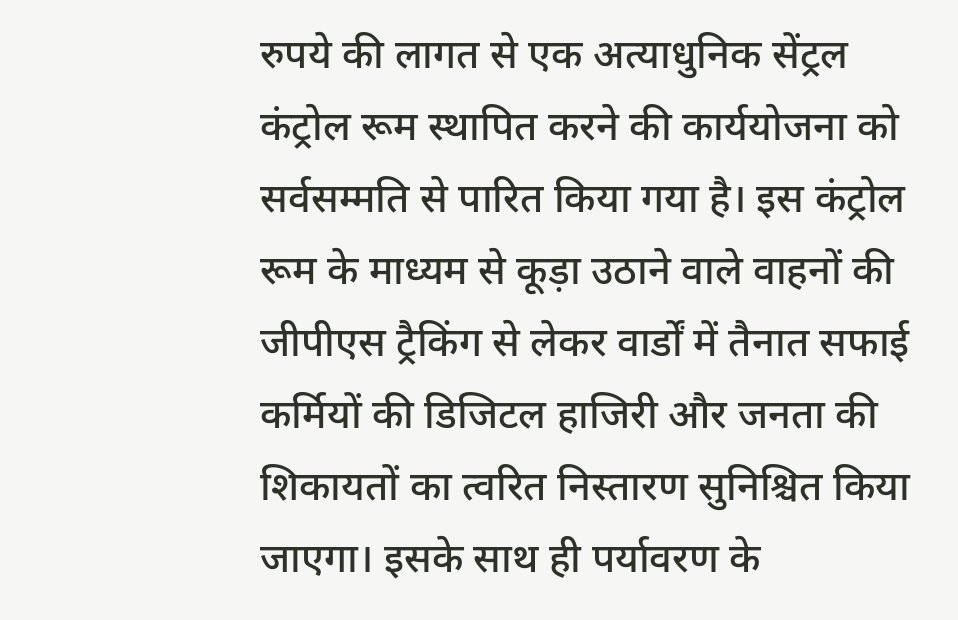रुपये की लागत से एक अत्याधुनिक सेंट्रल कंट्रोल रूम स्थापित करने की कार्ययोजना को सर्वसम्मति से पारित किया गया है। इस कंट्रोल रूम के माध्यम से कूड़ा उठाने वाले वाहनों की जीपीएस ट्रैकिंग से लेकर वार्डों में तैनात सफाई कर्मियों की डिजिटल हाजिरी और जनता की शिकायतों का त्वरित निस्तारण सुनिश्चित किया जाएगा। इसके साथ ही पर्यावरण के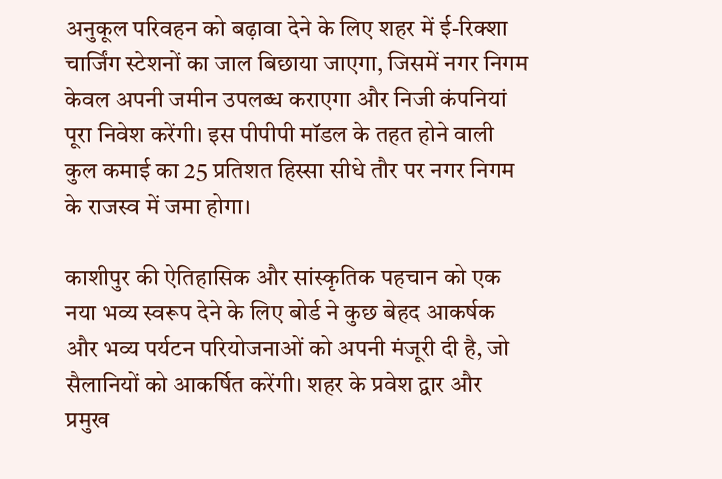अनुकूल परिवहन को बढ़ावा देने के लिए शहर में ई-रिक्शा चार्जिंग स्टेशनों का जाल बिछाया जाएगा, जिसमें नगर निगम केवल अपनी जमीन उपलब्ध कराएगा और निजी कंपनियां पूरा निवेश करेंगी। इस पीपीपी मॉडल के तहत होने वाली कुल कमाई का 25 प्रतिशत हिस्सा सीधे तौर पर नगर निगम के राजस्व में जमा होगा।

काशीपुर की ऐतिहासिक और सांस्कृतिक पहचान को एक नया भव्य स्वरूप देने के लिए बोर्ड ने कुछ बेहद आकर्षक और भव्य पर्यटन परियोजनाओं को अपनी मंजूरी दी है, जो सैलानियों को आकर्षित करेंगी। शहर के प्रवेश द्वार और प्रमुख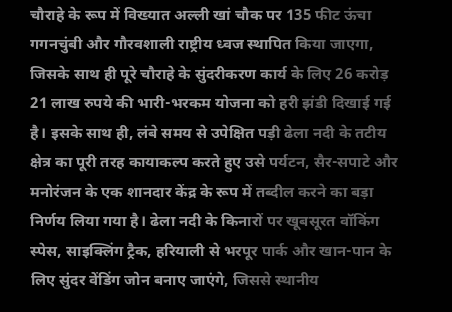चौराहे के रूप में विख्यात अल्ली खां चौक पर 135 फीट ऊंचा गगनचुंबी और गौरवशाली राष्ट्रीय ध्वज स्थापित किया जाएगा, जिसके साथ ही पूरे चौराहे के सुंदरीकरण कार्य के लिए 26 करोड़ 21 लाख रुपये की भारी-भरकम योजना को हरी झंडी दिखाई गई है। इसके साथ ही, लंबे समय से उपेक्षित पड़ी ढेला नदी के तटीय क्षेत्र का पूरी तरह कायाकल्प करते हुए उसे पर्यटन, सैर-सपाटे और मनोरंजन के एक शानदार केंद्र के रूप में तब्दील करने का बड़ा निर्णय लिया गया है। ढेला नदी के किनारों पर खूबसूरत वॉकिंग स्पेस, साइक्लिंग ट्रैक, हरियाली से भरपूर पार्क और खान-पान के लिए सुंदर वेंडिंग जोन बनाए जाएंगे, जिससे स्थानीय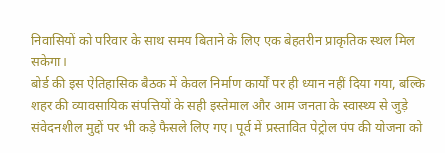निवासियों को परिवार के साथ समय बिताने के लिए एक बेहतरीन प्राकृतिक स्थल मिल सकेगा।
बोर्ड की इस ऐतिहासिक बैठक में केवल निर्माण कार्यों पर ही ध्यान नहीं दिया गया, बल्कि शहर की व्यावसायिक संपत्तियों के सही इस्तेमाल और आम जनता के स्वास्थ्य से जुड़े संवेदनशील मुद्दों पर भी कड़े फैसले लिए गए। पूर्व में प्रस्तावित पेट्रोल पंप की योजना को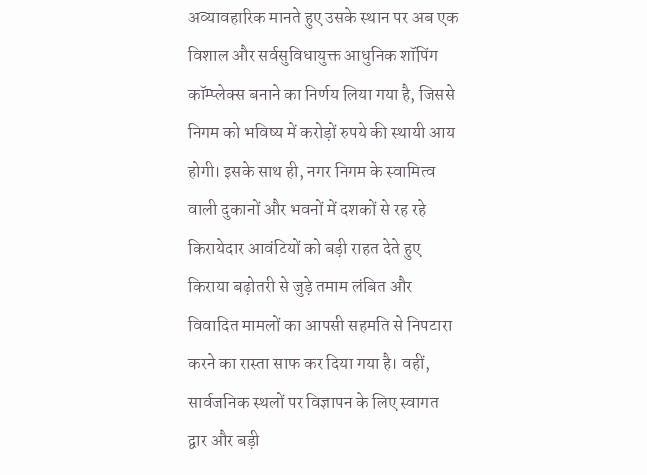अव्यावहारिक मानते हुए उसके स्थान पर अब एक विशाल और सर्वसुविधायुक्त आधुनिक शॉपिंग कॉम्प्लेक्स बनाने का निर्णय लिया गया है, जिससे निगम को भविष्य में करोड़ों रुपये की स्थायी आय होगी। इसके साथ ही, नगर निगम के स्वामित्व वाली दुकानों और भवनों में दशकों से रह रहे किरायेदार आवंटियों को बड़ी राहत देते हुए किराया बढ़ोतरी से जुड़े तमाम लंबित और विवादित मामलों का आपसी सहमति से निपटारा करने का रास्ता साफ कर दिया गया है। वहीं, सार्वजनिक स्थलों पर विज्ञापन के लिए स्वागत द्वार और बड़ी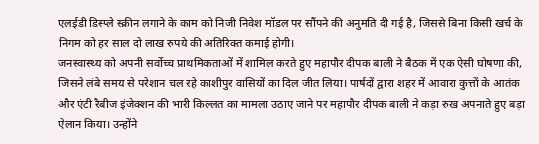एलईडी डिस्प्ले स्क्रीन लगाने के काम को निजी निवेश मॉडल पर सौंपने की अनुमति दी गई है, जिससे बिना किसी खर्च के निगम को हर साल दो लाख रुपये की अतिरिक्त कमाई होगी।
जनस्वास्थ्य को अपनी सर्वोच्च प्राथमिकताओं में शामिल करते हुए महापौर दीपक बाली ने बैठक में एक ऐसी घोषणा की, जिसने लंबे समय से परेशान चल रहे काशीपुर वासियों का दिल जीत लिया। पार्षदों द्वारा शहर में आवारा कुत्तों के आतंक और एंटी रैबीज इंजेक्शन की भारी किल्लत का मामला उठाए जाने पर महापौर दीपक बाली ने कड़ा रुख अपनाते हुए बड़ा ऐलान किया। उन्होंने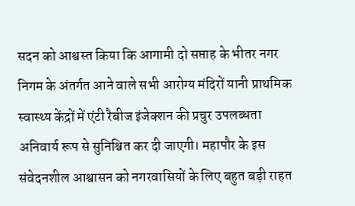सदन को आश्वस्त किया कि आगामी दो सप्ताह के भीतर नगर निगम के अंतर्गत आने वाले सभी आरोग्य मंदिरों यानी प्राथमिक स्वास्थ्य केंद्रों में एंटी रैबीज इंजेक्शन की प्रचुर उपलब्धता अनिवार्य रूप से सुनिश्चित कर दी जाएगी। महापौर के इस संवेदनशील आश्वासन को नगरवासियों के लिए बहुत बड़ी राहत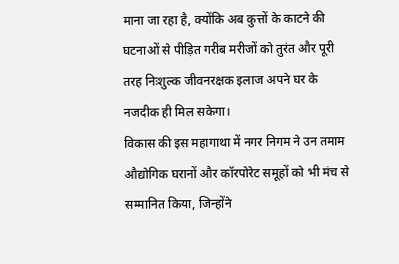माना जा रहा है, क्योंकि अब कुत्तों के काटने की घटनाओं से पीड़ित गरीब मरीजों को तुरंत और पूरी तरह निःशुल्क जीवनरक्षक इलाज अपने घर के नजदीक ही मिल सकेगा।
विकास की इस महागाथा में नगर निगम ने उन तमाम औद्योगिक घरानों और कॉरपोरेट समूहों को भी मंच से सम्मानित किया, जिन्होंने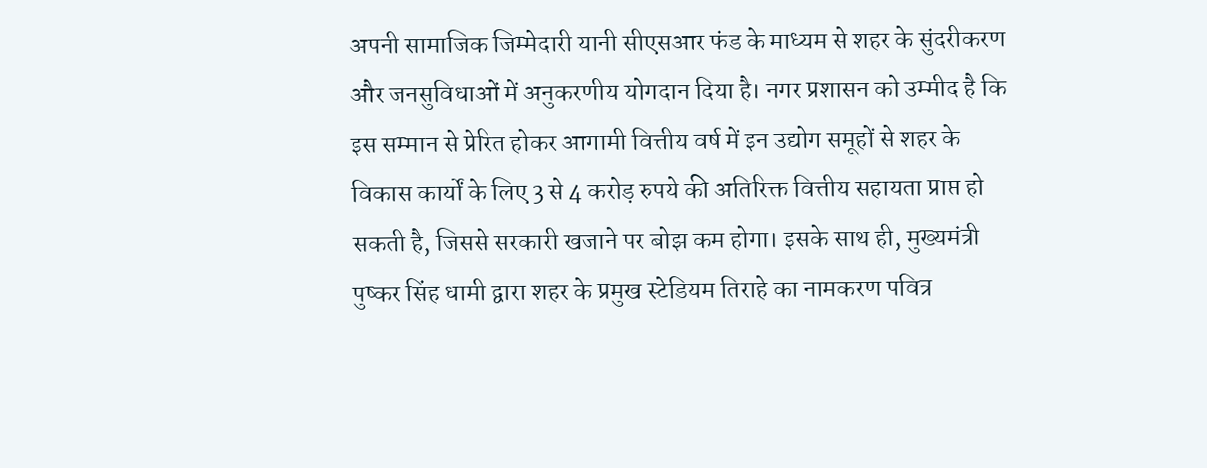अपनी सामाजिक जिम्मेदारी यानी सीएसआर फंड के माध्यम से शहर के सुंदरीकरण और जनसुविधाओं में अनुकरणीय योगदान दिया है। नगर प्रशासन को उम्मीद है कि इस सम्मान से प्रेरित होकर आगामी वित्तीय वर्ष में इन उद्योग समूहों से शहर के विकास कार्यों के लिए 3 से 4 करोड़ रुपये की अतिरिक्त वित्तीय सहायता प्राप्त हो सकती है, जिससे सरकारी खजाने पर बोझ कम होगा। इसके साथ ही, मुख्यमंत्री पुष्कर सिंह धामी द्वारा शहर के प्रमुख स्टेडियम तिराहे का नामकरण पवित्र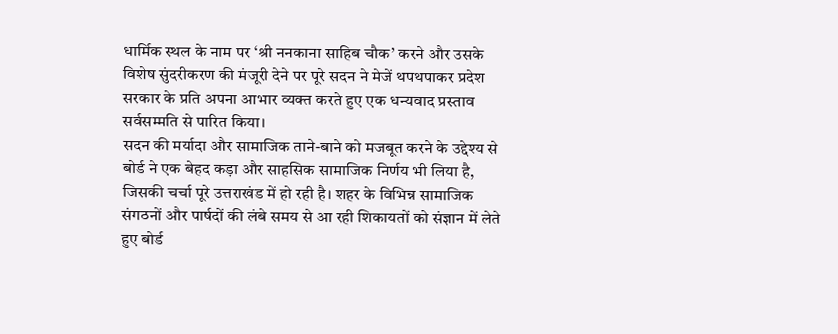धार्मिक स्थल के नाम पर ‘श्री ननकाना साहिब चौक’ करने और उसके विशेष सुंदरीकरण की मंजूरी देने पर पूरे सदन ने मेजें थपथपाकर प्रदेश सरकार के प्रति अपना आभार व्यक्त करते हुए एक धन्यवाद प्रस्ताव सर्वसम्मति से पारित किया।
सदन की मर्यादा और सामाजिक ताने-बाने को मजबूत करने के उद्देश्य से बोर्ड ने एक बेहद कड़ा और साहसिक सामाजिक निर्णय भी लिया है, जिसकी चर्चा पूरे उत्तराखंड में हो रही है। शहर के विभिन्न सामाजिक संगठनों और पार्षदों की लंबे समय से आ रही शिकायतों को संज्ञान में लेते हुए बोर्ड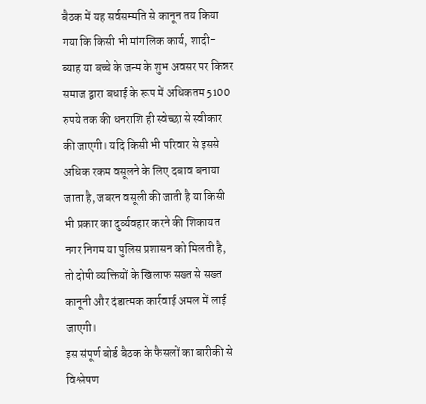बैठक में यह सर्वसम्मति से कानून तय किया गया कि किसी भी मांगलिक कार्य, शादी-ब्याह या बच्चे के जन्म के शुभ अवसर पर किन्नर समाज द्वारा बधाई के रूप में अधिकतम 5100 रुपये तक की धनराशि ही स्वेच्छा से स्वीकार की जाएगी। यदि किसी भी परिवार से इससे अधिक रकम वसूलने के लिए दबाव बनाया जाता है, जबरन वसूली की जाती है या किसी भी प्रकार का दुर्व्यवहार करने की शिकायत नगर निगम या पुलिस प्रशासन को मिलती है, तो दोषी व्यक्तियों के खिलाफ सख्त से सख्त कानूनी और दंडात्मक कार्रवाई अमल में लाई जाएगी।
इस संपूर्ण बोर्ड बैठक के फैसलों का बारीकी से विश्लेषण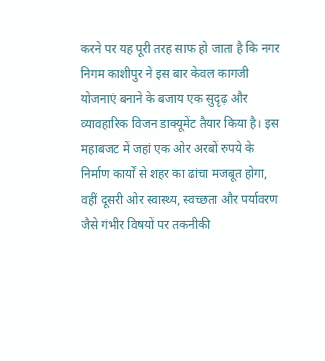करने पर यह पूरी तरह साफ हो जाता है कि नगर निगम काशीपुर ने इस बार केवल कागजी योजनाएं बनाने के बजाय एक सुदृढ़ और व्यावहारिक विजन डाक्यूमेंट तैयार किया है। इस महाबजट में जहां एक ओर अरबों रुपये के निर्माण कार्यों से शहर का ढांचा मजबूत होगा, वहीं दूसरी ओर स्वास्थ्य, स्वच्छता और पर्यावरण जैसे गंभीर विषयों पर तकनीकी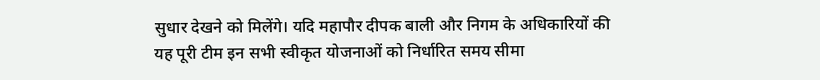सुधार देखने को मिलेंगे। यदि महापौर दीपक बाली और निगम के अधिकारियों की यह पूरी टीम इन सभी स्वीकृत योजनाओं को निर्धारित समय सीमा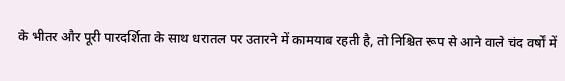के भीतर और पूरी पारदर्शिता के साथ धरातल पर उतारने में कामयाब रहती है, तो निश्चित रूप से आने वाले चंद वर्षों में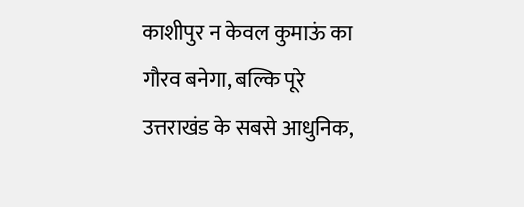काशीपुर न केवल कुमाऊं का गौरव बनेगा, बल्कि पूरे उत्तराखंड के सबसे आधुनिक,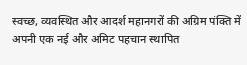स्वच्छ, व्यवस्थित और आदर्श महानगरों की अग्रिम पंक्ति में अपनी एक नई और अमिट पहचान स्थापित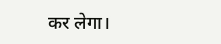कर लेगा।